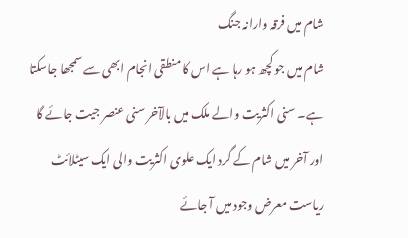شام میں فرقہ وارانہ جنگ
شام میں جو کچھ ہو رہا ہے اس کا منطقی انجام ابھی سے سمجھا جاسکتا ہے۔ سنی اکثریت والے ملک میں بالآخر سنی عنصر جیت جائے گا اور آخر میں شام کے گرد ایک علوی اکثریت والی ایک سیٹلائٹ ریاست معرض وجود میں آ جائے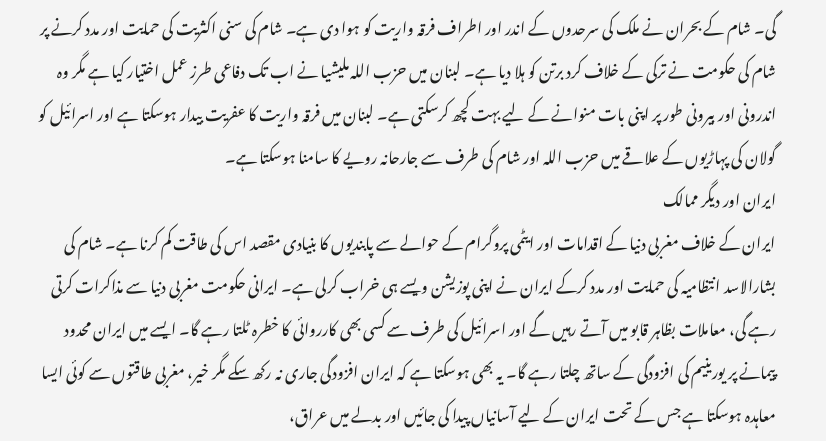گی۔ شام کے بحران نے ملک کی سرحدوں کے اندر اور اطراف فرقہ واریت کو ہوا دی ہے۔ شام کی سنی اکثریت کی حمایت اور مدد کرنے پر شام کی حکومت نے ترکی کے خلاف کرد برتن کو ہلا دیا ہے۔ لبنان میں حزب اللہ ملیشیا نے اب تک دفاعی طرز عمل اختیار کیا ہے مگر وہ اندرونی اور بیرونی طور پر اپنی بات منوانے کے لیے بہت کچھ کرسکتی ہے۔ لبنان میں فرقہ واریت کا عفریت بیدار ہوسکتا ہے اور اسرائیل کو گولان کی پہاڑیوں کے علاقے میں حزب اللہ اور شام کی طرف سے جارحانہ رویے کا سامنا ہوسکتا ہے۔
ایران اور دیگر ممالک
ایران کے خلاف مغربی دنیا کے اقدامات اور ایٹمی پروگرام کے حوالے سے پابندیوں کا بنیادی مقصد اس کی طاقت کم کرنا ہے۔ شام کی بشارالاسد انتظامیہ کی حمایت اور مدد کرکے ایران نے اپنی پوزیشن ویسے ہی خراب کرلی ہے۔ ایرانی حکومت مغربی دنیا سے مذاکرات کرتی رہے گی، معاملات بظاہر قابو میں آتے رہیں گے اور اسرائیل کی طرف سے کسی بھی کارروائی کا خطرہ ٹلتا رہے گا۔ ایسے میں ایران محدود پیمانے پر یورینیم کی افزودگی کے ساتھ چلتا رہے گا۔ یہ بھی ہوسکتا ہے کہ ایران افزودگی جاری نہ رکھ سکے مگر خیر، مغربی طاقتوں سے کوئی ایسا معاہدہ ہوسکتا ہے جس کے تحت ایران کے لیے آسانیاں پیدا کی جائیں اور بدلے میں عراق،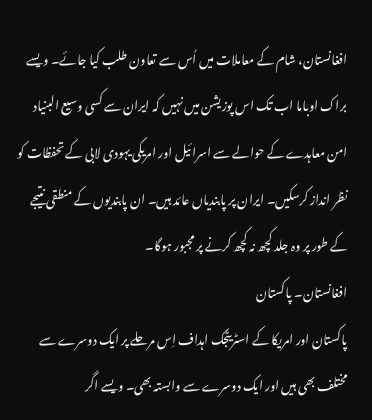افغانستان، شام کے معاملات میں اُس سے تعاون طلب کیا جائے۔ ویسے براک اوباما اب تک اس پوزیشن میں نہیں کہ ایران سے کسی وسیع البنیاد امن معاہدے کے حوالے سے اسرائیل اور امریکی یہودی لابی کے تحفظات کو نظر انداز کرسکیں۔ ایران پر پابندیاں عائد ہیں۔ ان پابندیوں کے منطقی نتیجے کے طور پر وہ جلد کچھ نہ کچھ کرنے پر مجبور ہوگا۔
افغانستان۔ پاکستان
پاکستان اور امریکا کے اسٹریٹجک اہداف اِس مرحلے پر ایک دوسرے سے مختلف بھی ہیں اور ایک دوسرے سے وابستہ بھی۔ ویسے اگر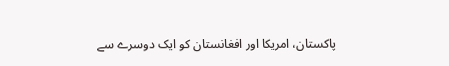پاکستان، امریکا اور افغانستان کو ایک دوسرے سے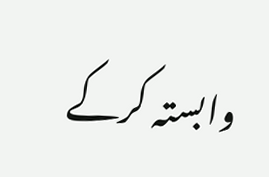وابستہ کرکے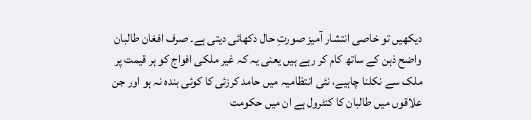دیکھیں تو خاصی انتشار آمیز صورتِ حال دکھائی دیتی ہے۔ صرف افغان طالبان واضح ذہن کے ساتھ کام کر رہے ہیں یعنی یہ کہ غیر ملکی افواج کو ہر قیمت پر ملک سے نکلنا چاہیے، نئی انتظامیہ میں حامد کرزئی کا کوئی بندہ نہ ہو اور جن علاقوں میں طالبان کا کنٹرول ہے ان میں حکومت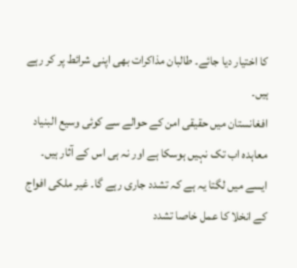کا اختیار دیا جائے۔ طالبان مذاکرات بھی اپنی شرائط پر کر رہے ہیں۔
افغانستان میں حقیقی امن کے حوالے سے کوئی وسیع البنیاد معاہدہ اب تک نہیں ہوسکا ہے اور نہ ہی اس کے آثار ہیں۔ ایسے میں لگتا یہ ہے کہ تشدد جاری رہے گا۔ غیر ملکی افواج کے انخلا کا عمل خاصا تشدد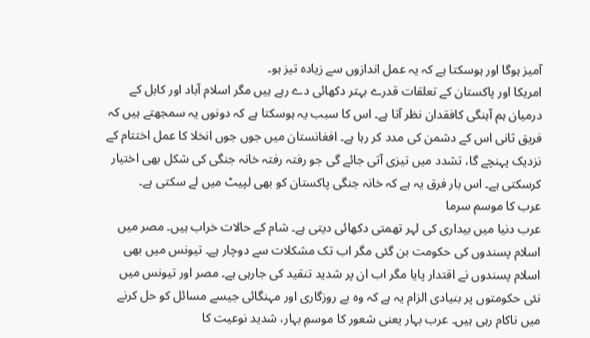آمیز ہوگا اور ہوسکتا ہے کہ یہ عمل اندازوں سے زیادہ تیز ہو۔
امریکا اور پاکستان کے تعلقات قدرے بہتر دکھائی دے رہے ہیں مگر اسلام آباد اور کابل کے درمیان ہم آہنگی کافقدان نظر آتا ہے۔ اس کا سبب یہ ہوسکتا ہے کہ دونوں یہ سمجھتے ہیں کہ فریق ثانی اس کے دشمن کی مدد کر رہا ہے۔ افغانستان میں جوں جوں انخلا کا عمل اختتام کے نزدیک پہنچے گا، تشدد میں تیزی آتی جائے گی جو رفتہ رفتہ خانہ جنگی کی شکل بھی اختیار کرسکتی ہے۔ اس بار فرق یہ ہے کہ خانہ جنگی پاکستان کو بھی لپیٹ میں لے سکتی ہے۔
عرب کا موسم سرما
عرب دنیا میں بیداری کی لہر تھمتی دکھائی دیتی ہے۔ شام کے حالات خراب ہیں۔ مصر میں اسلام پسندوں کی حکومت بن گئی مگر اب تک مشکلات سے دوچار ہے۔ تیونس میں بھی اسلام پسندوں نے اقتدار پایا مگر اب ان پر شدید تنقید کی جارہی ہے۔ مصر اور تیونس میں نئی حکومتوں پر بنیادی الزام یہ ہے کہ وہ بے روزگاری اور مہنگائی جیسے مسائل کو حل کرنے میں ناکام رہی ہیں۔ عرب بہار یعنی شعور کا موسمِ بہار، شدید نوعیت کا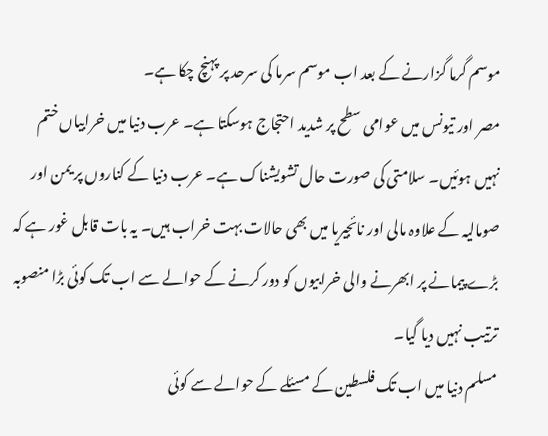موسم گرما گزارنے کے بعد اب موسم سرما کی سرحد پر پہنچ چکا ہے۔
مصر اور تیونس میں عوامی سطح پر شدید احتجاج ہوسکتا ہے۔ عرب دنیا میں خرابیاں ختم نہیں ہوئیں۔ سلامتی کی صورت حال تشویشناک ہے۔ عرب دنیا کے کناروں پر یمن اور صومالیہ کے علاوہ مالی اور نائجیریا میں بھی حالات بہت خراب ہیں۔ یہ بات قابل غور ہے کہ بڑے پیمانے پر ابھرنے والی خرابیوں کو دور کرنے کے حوالے سے اب تک کوئی بڑا منصوبہ ترتیب نہیں دیا گیا۔
مسلم دنیا میں اب تک فلسطین کے مسئلے کے حوالے سے کوئی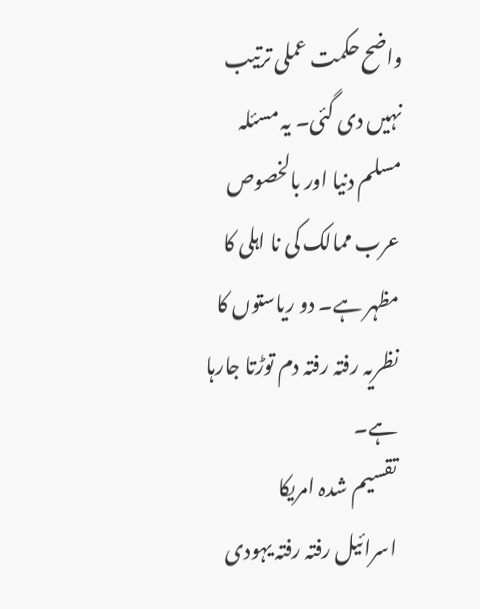واضح حکمت عملی ترتیب نہیں دی گئی۔ یہ مسئلہ مسلم دنیا اور بالخصوص عرب ممالک کی نا اہلی کا مظہر ہے۔ دو ریاستوں کا نظریہ رفتہ رفتہ دم توڑتا جارہا ہے۔
تقسیم شدہ امریکا
اسرائیل رفتہ رفتہ یہودی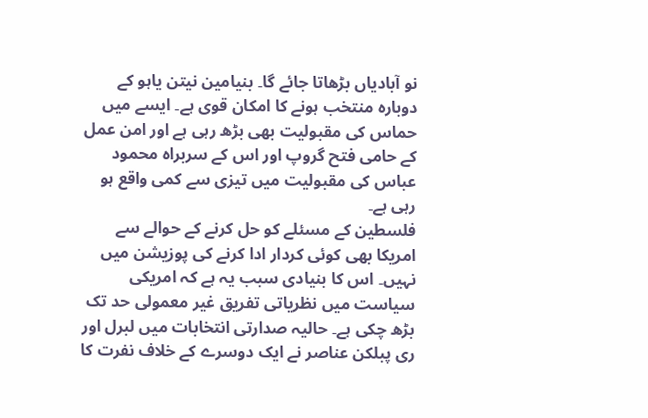نو آبادیاں بڑھاتا جائے گا۔ بنیامین نیتن یاہو کے دوبارہ منتخب ہونے کا امکان قوی ہے۔ ایسے میں حماس کی مقبولیت بھی بڑھ رہی ہے اور امن عمل کے حامی فتح گروپ اور اس کے سربراہ محمود عباس کی مقبولیت میں تیزی سے کمی واقع ہو رہی ہے۔
فلسطین کے مسئلے کو حل کرنے کے حوالے سے امریکا بھی کوئی کردار ادا کرنے کی پوزیشن میں نہیں۔ اس کا بنیادی سبب یہ ہے کہ امریکی سیاست میں نظریاتی تفریق غیر معمولی حد تک بڑھ چکی ہے۔ حالیہ صدارتی انتخابات میں لبرل اور ری پبلکن عناصر نے ایک دوسرے کے خلاف نفرت کا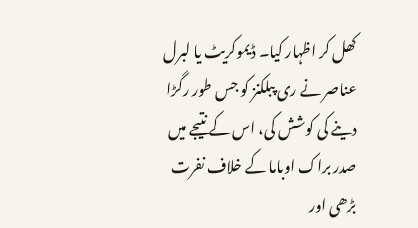کھل کر اظہار کیا۔ ڈیموکریٹ یا لبرل عناصر نے ری پبلکنز کو جس طور رگڑا دینے کی کوشش کی، اس کے نتیجے میں صدر براک اوباما کے خلاف نفرت بڑھی اور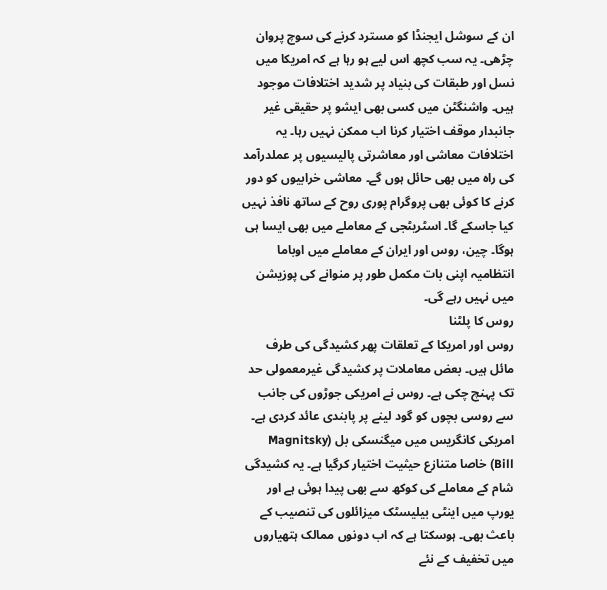ان کے سوشل ایجنڈا کو مسترد کرنے کی سوچ پروان چڑھی۔ یہ سب کچھ اس لیے ہو رہا ہے کہ امریکا میں نسل اور طبقات کی بنیاد پر شدید اختلافات موجود ہیں۔ واشنگٹن میں کسی بھی ایشو پر حقیقی غیر جانبدار موقف اختیار کرنا اب ممکن نہیں رہا۔ یہ اختلافات معاشی اور معاشرتی پالیسیوں پر عملدرآمد کی راہ میں بھی حائل ہوں گے۔ معاشی خرابیوں کو دور کرنے کا کوئی بھی پروگرام پوری روح کے ساتھ نافذ نہیں کیا جاسکے گا۔ اسٹریٹجی کے معاملے میں بھی ایسا ہی ہوگا۔ چین، روس اور ایران کے معاملے میں اوباما انتظامیہ اپنی بات مکمل طور پر منوانے کی پوزیشن میں نہیں رہے گی۔
روس کا پلٹنا
روس اور امریکا کے تعلقات پھر کشیدگی کی طرف مائل ہیں۔ بعض معاملات پر کشیدگی غیرمعمولی حد تک پہنچ چکی ہے۔ روس نے امریکی جوڑوں کی جانب سے روسی بچوں کو گود لینے پر پابندی عائد کردی ہے۔ امریکی کانگریس میں میگنسکی بل (Magnitsky Bill) خاصا متنازع حیثیت اختیار کرگیا ہے۔ یہ کشیدگی شام کے معاملے کی کوکھ سے بھی پیدا ہوئی ہے اور یورپ میں اینٹی بیلیسٹک میزائلوں کی تنصیب کے باعث بھی۔ ہوسکتا ہے کہ اب دونوں ممالک ہتھیاروں میں تخفیف کے نئے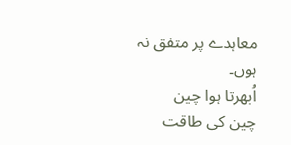معاہدے پر متفق نہ ہوں۔
اُبھرتا ہوا چین
چین کی طاقت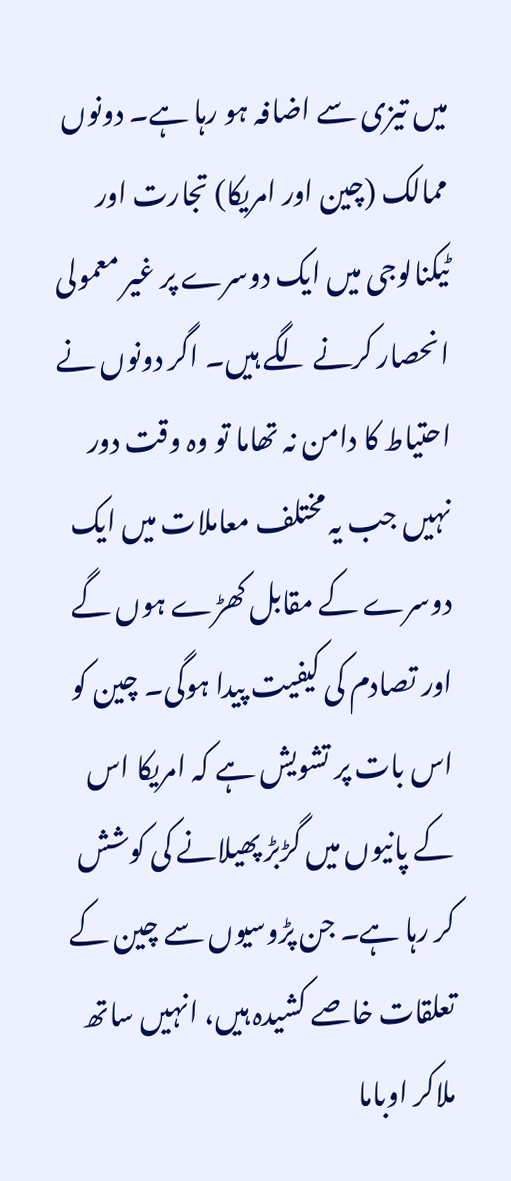میں تیزی سے اضافہ ہو رہا ہے۔ دونوں ممالک (چین اور امریکا) تجارت اور ٹیکنالوجی میں ایک دوسرے پر غیر معمولی انحصار کرنے لگے ہیں۔ اگر دونوں نے احتیاط کا دامن نہ تھاما تو وہ وقت دور نہیں جب یہ مختلف معاملات میں ایک دوسرے کے مقابل کھڑے ہوں گے اور تصادم کی کیفیت پیدا ہوگی۔ چین کو اس بات پر تشویش ہے کہ امریکا اس کے پانیوں میں گڑبڑ پھیلانے کی کوشش کر رہا ہے۔ جن پڑوسیوں سے چین کے تعلقات خاصے کشیدہ ہیں، انہیں ساتھ ملاکر اوباما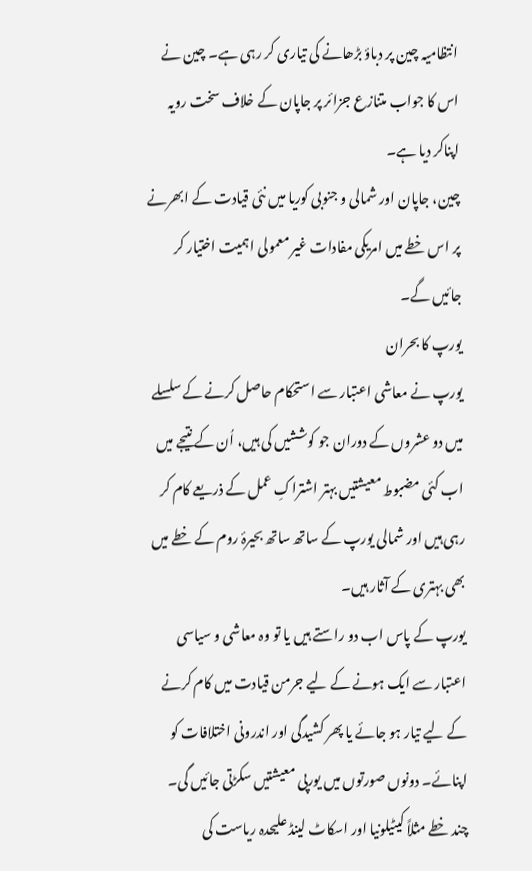انتظامیہ چین پر دباؤ بڑھانے کی تیاری کر رہی ہے۔ چین نے اس کا جواب متنازع جزائر پر جاپان کے خلاف سخت رویہ اپناکر دیا ہے۔
چین، جاپان اور شمالی و جنوبی کوریا میں نئی قیادت کے ابھرنے پر اس خطے میں امریکی مفادات غیر معمولی اہمیت اختیار کر جائیں گے۔
یورپ کا بحران
یورپ نے معاشی اعتبار سے استحکام حاصل کرنے کے سلسلے میں دو عشروں کے دوران جو کوششیں کی ہیں، اُن کے نتیجے میں اب کئی مضبوط معیشتیں بہتر اشتراکِ عمل کے ذریعے کام کر رہی ہیں اور شمالی یورپ کے ساتھ ساتھ بحیرۂ روم کے خطے میں بھی بہتری کے آثار ہیں۔
یورپ کے پاس اب دو راستے ہیں یا تو وہ معاشی و سیاسی اعتبار سے ایک ہونے کے لیے جرمن قیادت میں کام کرنے کے لیے تیار ہو جائے یا پھر کشیدگی اور اندرونی اختلافات کو اپنائے۔ دونوں صورتوں میں یورپی معیشتیں سکڑتی جائیں گی۔ چند خطے مثلاً کیٹیلونیا اور اسکاٹ لینڈ علیحدہ ریاست کی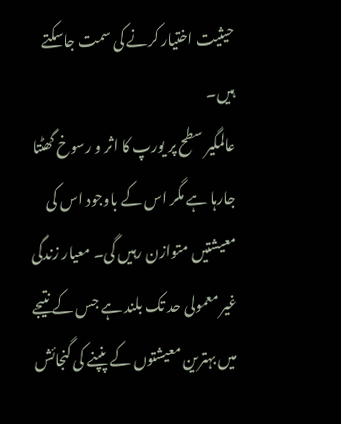حیثیت اختیار کرنے کی سمت جاسکتے ہیں۔
عالمگیر سطح پر یورپ کا اثر و رسوخ گھٹتا جارہا ہے مگر اس کے باوجود اس کی معیشتیں متوازن رہیں گی۔ معیار زندگی غیر معمولی حد تک بلند ہے جس کے نتیجے میں بہترین معیشتوں کے پنپنے کی گنجائش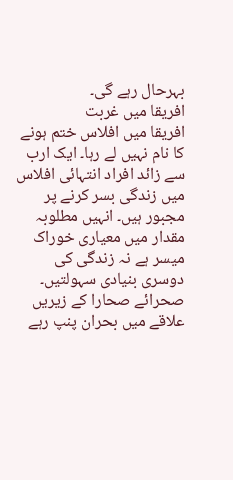بہرحال رہے گی۔
افریقا میں غربت
افریقا میں افلاس ختم ہونے کا نام نہیں لے رہا۔ ایک ارب سے زائد افراد انتہائی افلاس میں زندگی بسر کرنے پر مجبور ہیں۔ انہیں مطلوبہ مقدار میں معیاری خوراک میسر ہے نہ زندگی کی دوسری بنیادی سہولتیں۔ صحرائے صحارا کے زیریں علاقے میں بحران پنپ رہے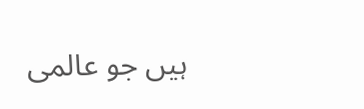ہیں جو عالمی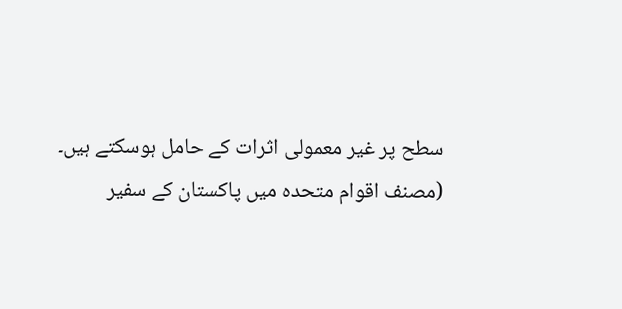سطح پر غیر معمولی اثرات کے حامل ہوسکتے ہیں۔
(مصنف اقوام متحدہ میں پاکستان کے سفیر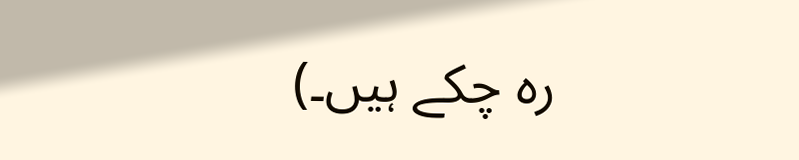رہ چکے ہیں۔)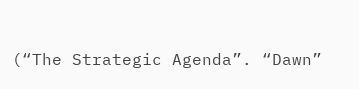(“The Strategic Agenda”. “Dawn”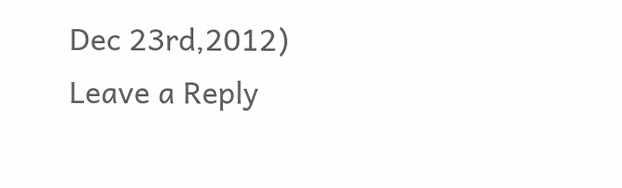Dec 23rd,2012)
Leave a Reply